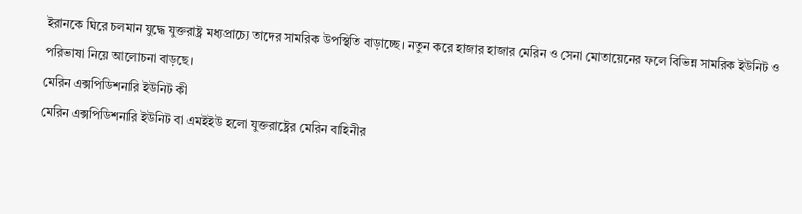ইরানকে ঘিরে চলমান যুদ্ধে যুক্তরাষ্ট্র মধ্যপ্রাচ্যে তাদের সামরিক উপস্থিতি বাড়াচ্ছে। নতুন করে হাজার হাজার মেরিন ও সেনা মোতায়েনের ফলে বিভিন্ন সামরিক ইউনিট ও পরিভাষা নিয়ে আলোচনা বাড়ছে।
মেরিন এক্সপিডিশনারি ইউনিট কী
মেরিন এক্সপিডিশনারি ইউনিট বা এমইইউ হলো যুক্তরাষ্ট্রের মেরিন বাহিনীর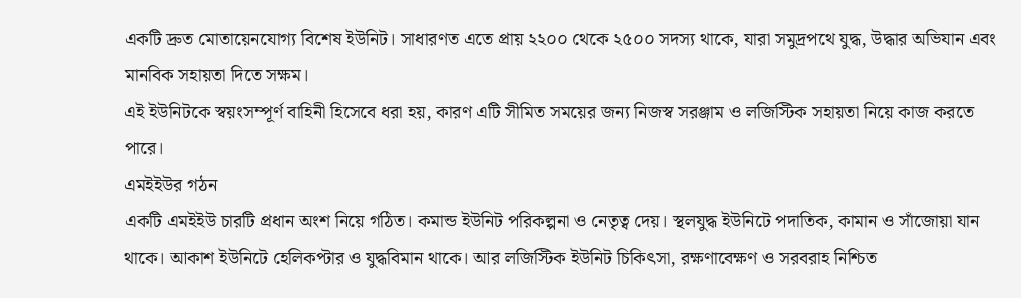একটি দ্রুত মোতায়েনযোগ্য বিশেষ ইউনিট। সাধারণত এতে প্রায় ২২০০ থেকে ২৫০০ সদস্য থাকে, যারা সমুদ্রপথে যুদ্ধ, উদ্ধার অভিযান এবং মানবিক সহায়তা দিতে সক্ষম।
এই ইউনিটকে স্বয়ংসম্পূর্ণ বাহিনী হিসেবে ধরা হয়, কারণ এটি সীমিত সময়ের জন্য নিজস্ব সরঞ্জাম ও লজিস্টিক সহায়তা নিয়ে কাজ করতে পারে।
এমইইউর গঠন
একটি এমইইউ চারটি প্রধান অংশ নিয়ে গঠিত। কমান্ড ইউনিট পরিকল্পনা ও নেতৃত্ব দেয়। স্থলযুদ্ধ ইউনিটে পদাতিক, কামান ও সাঁজোয়া যান থাকে। আকাশ ইউনিটে হেলিকপ্টার ও যুদ্ধবিমান থাকে। আর লজিস্টিক ইউনিট চিকিৎসা, রক্ষণাবেক্ষণ ও সরবরাহ নিশ্চিত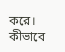করে।
কীভাবে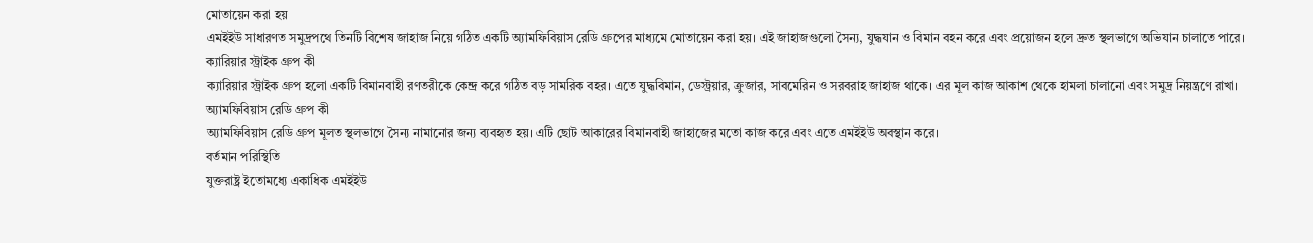মোতায়েন করা হয়
এমইইউ সাধারণত সমুদ্রপথে তিনটি বিশেষ জাহাজ নিয়ে গঠিত একটি অ্যামফিবিয়াস রেডি গ্রুপের মাধ্যমে মোতায়েন করা হয়। এই জাহাজগুলো সৈন্য, যুদ্ধযান ও বিমান বহন করে এবং প্রয়োজন হলে দ্রুত স্থলভাগে অভিযান চালাতে পারে।
ক্যারিয়ার স্ট্রাইক গ্রুপ কী
ক্যারিয়ার স্ট্রাইক গ্রুপ হলো একটি বিমানবাহী রণতরীকে কেন্দ্র করে গঠিত বড় সামরিক বহর। এতে যুদ্ধবিমান, ডেস্ট্রয়ার, ক্রুজার, সাবমেরিন ও সরবরাহ জাহাজ থাকে। এর মূল কাজ আকাশ থেকে হামলা চালানো এবং সমুদ্র নিয়ন্ত্রণে রাখা।
অ্যামফিবিয়াস রেডি গ্রুপ কী
অ্যামফিবিয়াস রেডি গ্রুপ মূলত স্থলভাগে সৈন্য নামানোর জন্য ব্যবহৃত হয়। এটি ছোট আকারের বিমানবাহী জাহাজের মতো কাজ করে এবং এতে এমইইউ অবস্থান করে।
বর্তমান পরিস্থিতি
যুক্তরাষ্ট্র ইতোমধ্যে একাধিক এমইইউ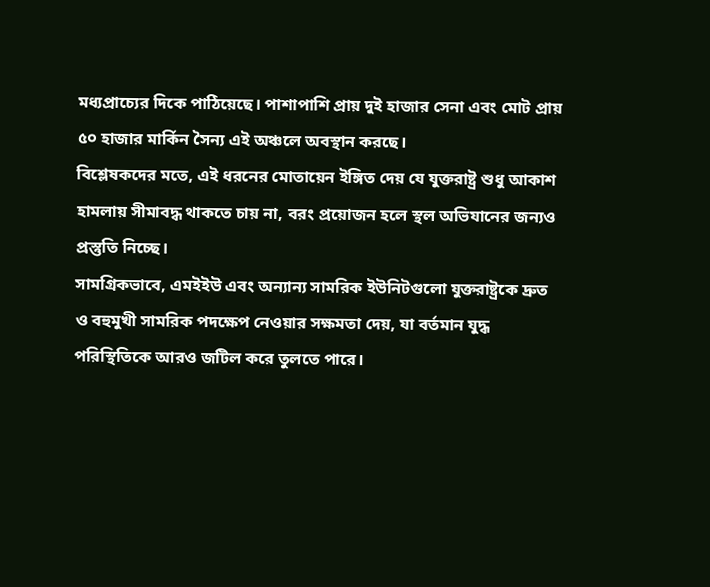মধ্যপ্রাচ্যের দিকে পাঠিয়েছে। পাশাপাশি প্রায় দুই হাজার সেনা এবং মোট প্রায় ৫০ হাজার মার্কিন সৈন্য এই অঞ্চলে অবস্থান করছে।
বিশ্লেষকদের মতে, এই ধরনের মোতায়েন ইঙ্গিত দেয় যে যুক্তরাষ্ট্র শুধু আকাশ হামলায় সীমাবদ্ধ থাকতে চায় না, বরং প্রয়োজন হলে স্থল অভিযানের জন্যও প্রস্তুতি নিচ্ছে।
সামগ্রিকভাবে, এমইইউ এবং অন্যান্য সামরিক ইউনিটগুলো যুক্তরাষ্ট্রকে দ্রুত ও বহুমুখী সামরিক পদক্ষেপ নেওয়ার সক্ষমতা দেয়, যা বর্তমান যুদ্ধ পরিস্থিতিকে আরও জটিল করে তুলতে পারে।